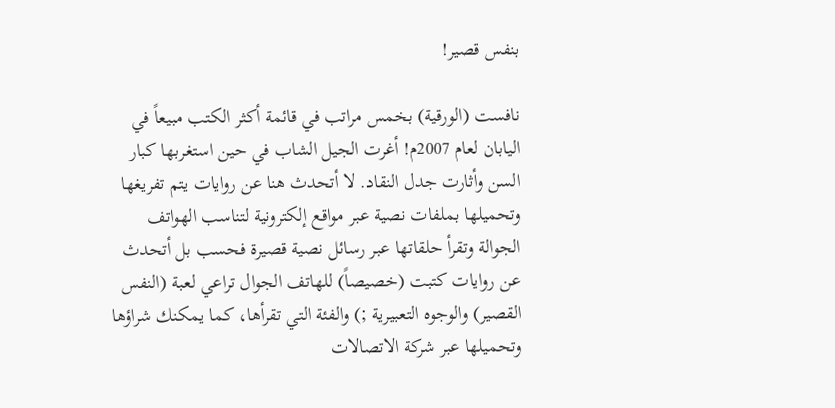بنفس قصير!

نافست (الورقية) بخمس مراتب في قائمة أكثر الكتب مبيعاً في اليابان لعام 2007م! أغرت الجيل الشاب في حين استغربها كبار السن وأثارت جدل النقاد. لا أتحدث هنا عن روايات يتم تفريغها وتحميلها بملفات نصية عبر مواقع إلكترونية لتناسب الهواتف الجوالة وتقرأ حلقاتها عبر رسائل نصية قصيرة فحسب بل أتحدث عن روايات كتبت (خصيصاً) للهاتف الجوال تراعي لعبة (النفس القصير) والوجوه التعبيرية ;) والفئة التي تقرأها، كما يمكنك شراؤها وتحميلها عبر شركة الاتصالات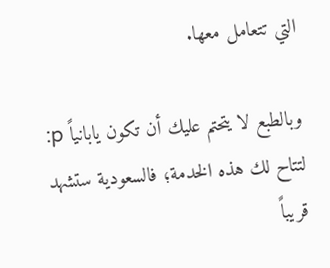التي تتعامل معها.

وبالطبع لا يتحتم عليك أن تكون يابانياً p: لتتاح لك هذه الخدمة؛ فالسعودية ستشهد قريباً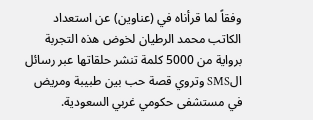وفقاً لما قرأناه في (عناوين) عن استعداد الكاتب محمد الرطيان لخوض هذه التجربة برواية من 5000 كلمة تنشر حلقاتها عبر رسائل الSMS وتروي قصة حب بين طبيبة ومريض في مستشفى حكومي غربي السعودية.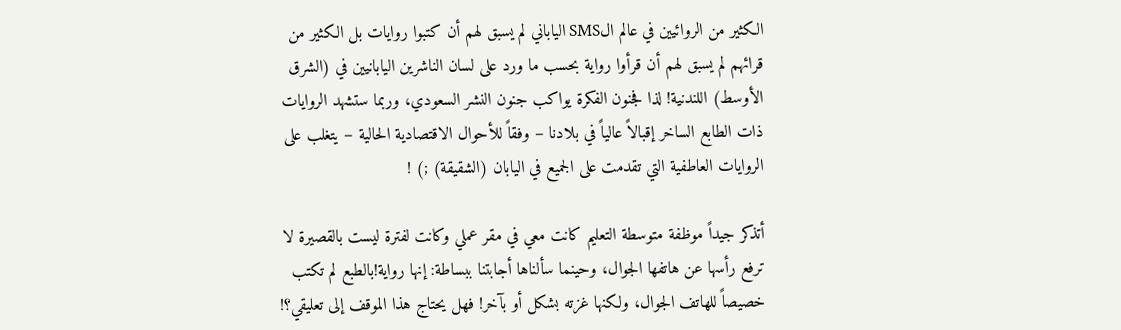الكثير من الروائيين في عالم الSMS الياباني لم يسبق لهم أن كتبوا روايات بل الكثير من قرائهم لم يسبق لهم أن قرأوا رواية بحسب ما ورد على لسان الناشرين اليابانيين في (الشرق الأوسط) اللندنية! لذا فجنون الفكرة يواكب جنون النشر السعودي، وربما ستشهد الروايات ذات الطابع الساخر إقبالاً عالياً في بلادنا – وفقاً للأحوال الاقتصادية الحالية – يتغلب على الروايات العاطفية التي تقدمت على الجميع في اليابان (الشقيقة) ;) !

أتذكر جيداً موظفة متوسطة التعليم كانت معي في مقر عملي وكانت لفترة ليست بالقصيرة لا ترفع رأسها عن هاتفها الجوال، وحينما سألناها أجابتنا ببساطة: إنها رواية!بالطبع لم تكتب خصيصاً للهاتف الجوال، ولكنها غزته بشكل أو بآخر! فهل يحتاج هذا الموقف إلى تعليقي؟!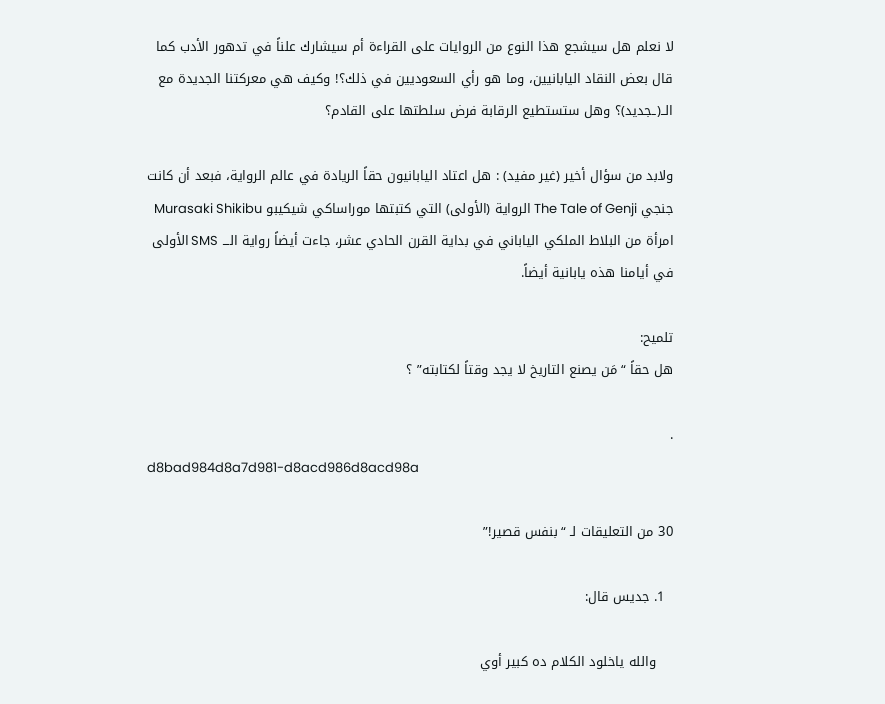لا نعلم هل سيشجع هذا النوع من الروايات على القراءة أم سيشارك علناً في تدهور الأدب كما قال بعض النقاد اليابانيين، وما هو رأي السعوديين في ذلك؟! وكيف هي معركتنا الجديدة مع الــ(ـجديد)؟ وهل ستستطيع الرقابة فرض سلطتها على القادم؟

ولابد من سؤال أخير (غير مفيد) : هل اعتاد اليابانيون حقاً الريادة في عالم الرواية، فبعد أن كانت جنجي The Tale of Genji الرواية (الأولى) التي كتبتها موراساكي شيكيبو Murasaki Shikibu امرأة من البلاط الملكي الياباني في بداية القرن الحادي عشر، جاءت أيضاً رواية الـــ SMS الأولى في أيامنا هذه يابانية أيضاً.

تلميح:
هل حقاً “مَن يصنع التاريخ لا يجد وقتاً لكتابته” ؟

.
d8bad984d8a7d981-d8acd986d8acd98a

30 من التعليقات لـ “بنفس قصير!”

  1. جديس قال:

    والله ياخلود الكلام ده كبير أوي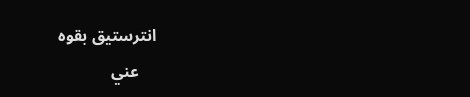انترستيق بقوه
    عني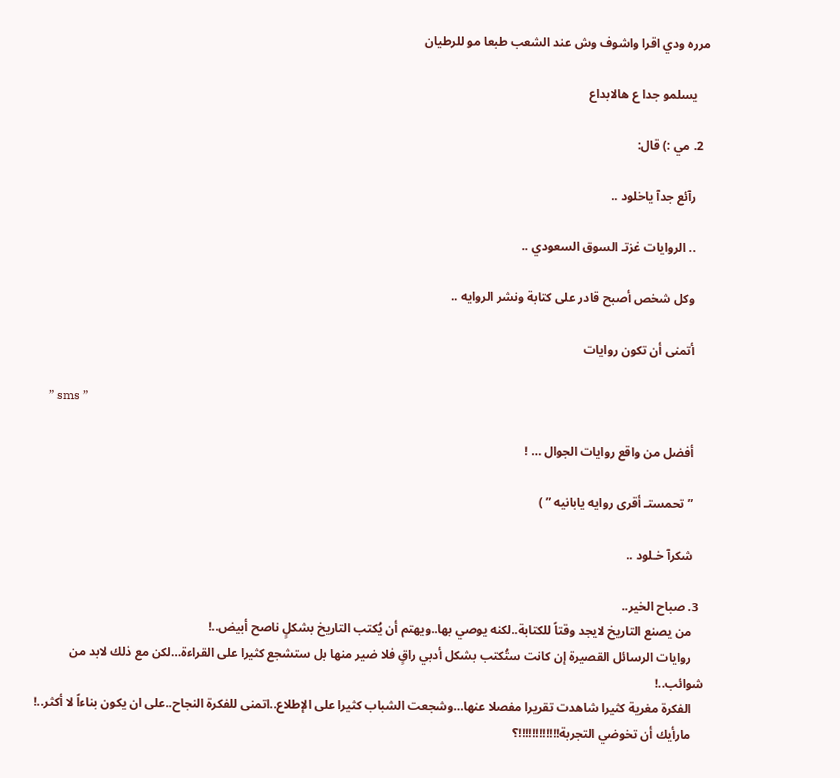مرره ودي اقرا واشوف وش عند الشعب طبعا مو للرطيان

    يسلمو جدا ع هالابداع

  2. مي :) قال:

    رآئع جدآ ياخلود ..

    .. الروايات غزتـ السوق السعودي ..

    وكل شخص أصبح قادر على كتابة ونشر الروايه ..

    أتمنى أن تكون روايات

    ” sms ”

    أفضل من واقع روايات الجوال … !

    ” تحمستـ أقرى روايه يابانيه ” )

    شكرآ خـلود ..

  3. صباح الخير..
    من يصنع التاريخ لايجد وقتاً للكتابة..لكنه يوصي بها..ويهتم أن يُكتب التاريخ بشكلٍ ناصح أبيض..!
    روايات الرسائل القصيرة إن كانت ستُكتب بشكل أدبي راقٍ فلا ضير منها بل ستشجع كثيرا على القراءة…لكن مع ذلك لابد من شوائب..!
    الفكرة مغرية كثيرا شاهدت تقريرا مفصلا عنها…وشجعت الشباب كثيرا على الإطلاع..اتمنى للفكرة النجاح..على ان يكون بناءاً لا أكثر..!
    مارأيك أن تخوضي التجربة!!!!!!!!!!!!؟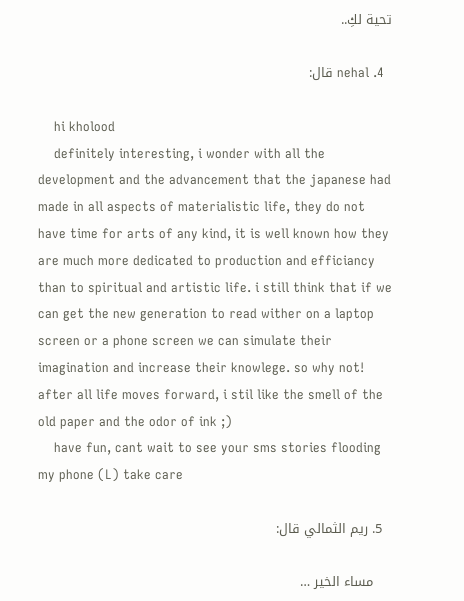تحية لكِ..

  4. nehal قال:

    hi kholood
    definitely interesting, i wonder with all the development and the advancement that the japanese had made in all aspects of materialistic life, they do not have time for arts of any kind, it is well known how they are much more dedicated to production and efficiancy than to spiritual and artistic life. i still think that if we can get the new generation to read wither on a laptop screen or a phone screen we can simulate their imagination and increase their knowlege. so why not! after all life moves forward, i stil like the smell of the old paper and the odor of ink ;)
    have fun, cant wait to see your sms stories flooding my phone (L) take care

  5. ريم الثمالي قال:

    مساء الخير …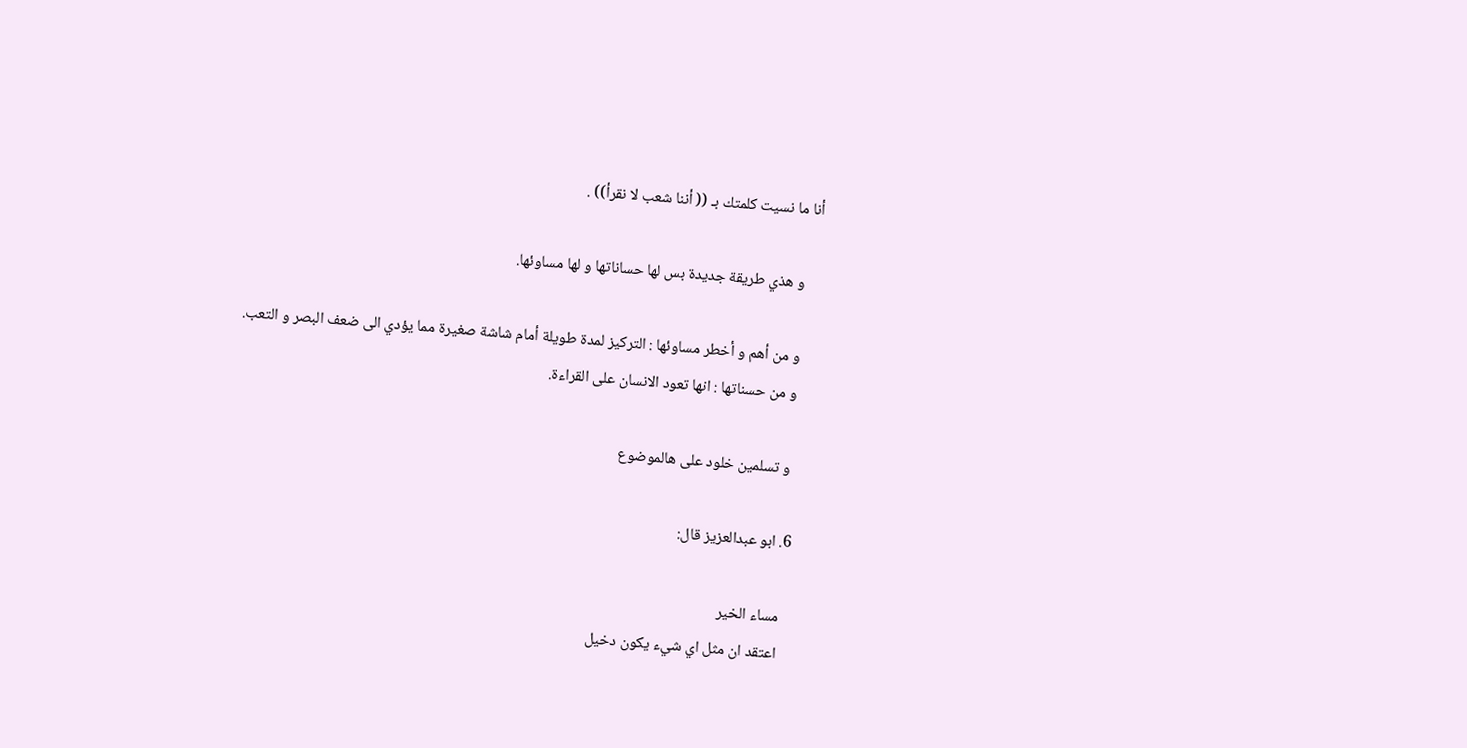أنا ما نسيت كلمتك بـ (( أننا شعب لا نقرأ)) .

    و هذي طريقة جديدة بس لها حساناتها و لها مساوئها.

    و من أهم و أخطر مساوئها : التركيز لمدة طويلة أمام شاشة صغيرة مما يؤدي الى ضعف البصر و التعب.
    و من حسناتها : انها تعود الانسان على القراءة.

    و تسلمين خلود على هالموضوع

  6. ابو عبدالعزيز قال:

    مساء الخير
    اعتقد ان مثل اي شيء يكون دخيل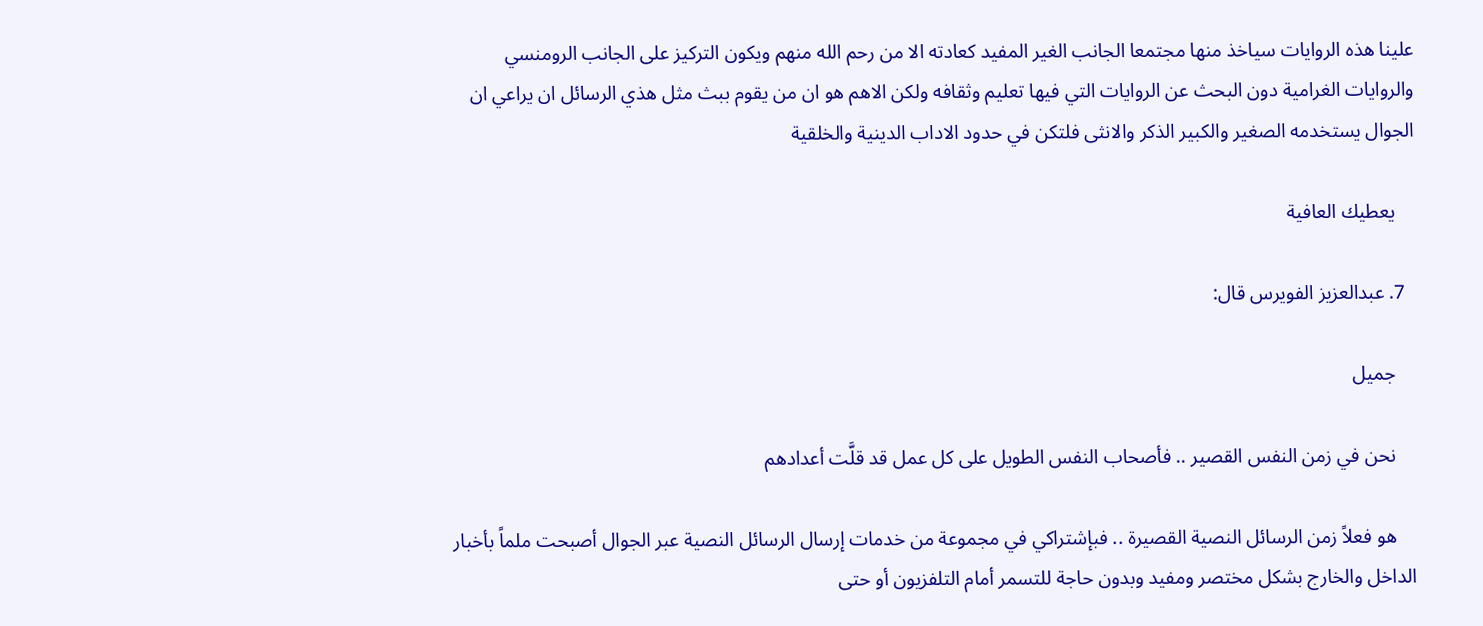علينا هذه الروايات سياخذ منها مجتمعا الجانب الغير المفيد كعادته الا من رحم الله منهم ويكون التركيز على الجانب الرومنسي والروايات الغرامية دون البحث عن الروايات التي فيها تعليم وثقافه ولكن الاهم هو ان من يقوم ببث مثل هذي الرسائل ان يراعي ان الجوال يستخدمه الصغير والكبير الذكر والانثى فلتكن في حدود الاداب الدينية والخلقية

    يعطيك العافية

  7. عبدالعزيز الفويرس قال:

    جميل

    نحن في زمن النفس القصير .. فأصحاب النفس الطويل على كل عمل قد قلَّت أعدادهم

    هو فعلاً زمن الرسائل النصية القصيرة .. فبإشتراكي في مجموعة من خدمات إرسال الرسائل النصية عبر الجوال أصبحت ملماً بأخبار الداخل والخارج بشكل مختصر ومفيد وبدون حاجة للتسمر أمام التلفزيون أو حتى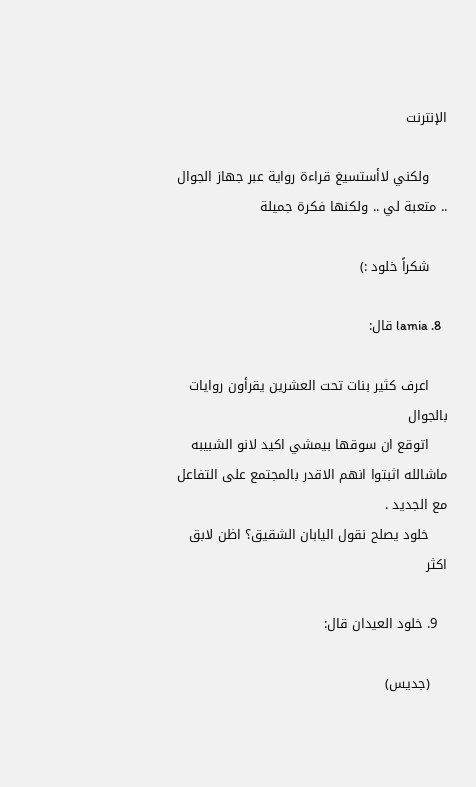الإنترنت

    ولكني لاأستسيغ قراءة رواية عبر جهاز الجوال .. متعبة لي .. ولكنها فكرة جميلة

    شكراً خلود :)

  8. lamia قال:

    اعرف كثير بنات تحت العشرين يقرأون روايات بالجوال
    اتوقع ان سوقها بيمشي اكيد لانو الشبيبه ماشالله اثبتوا انهم الاقدر بالمجتمع على التفاعل مع الجديد .
    خلود يصلح نقول اليابان الشقيق؟ اظن لابق اكثر

  9. خلود العيدان قال:

    (جديس)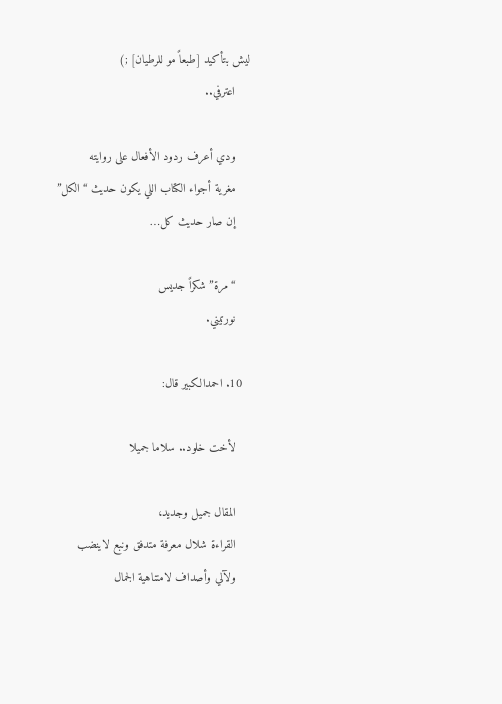ليش بتأكيد [طبعاً مو للرطيان] ;)
    اعترفي..

    ودي أعرف ردود الأفعال على روايته
    مغرية أجواء الكتاب اللي يكون حديث “الكل”
    إن صار حديث كل…

    “مرة” شكراً جديس
    نورتيني.

  10. احمدالكبير قال:

    لأخت خلود.. سلاما جميلا

    المقال جميل وجديد،
    القراءة شلال معرفة متدفق ونبع لاينضب
    ولآلي وأصداف لامتناهية الجمال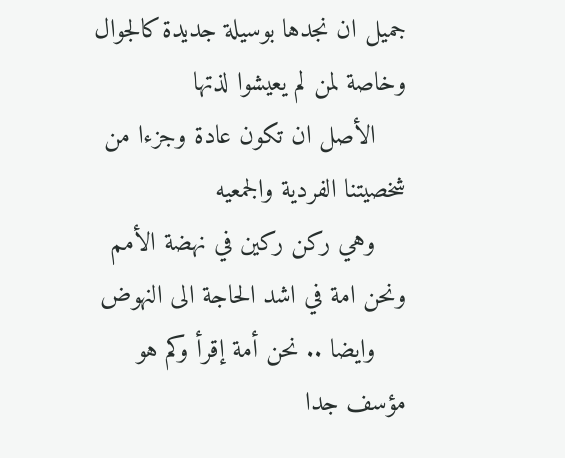جميل ان نجدها بوسيلة جديدة كالجوال وخاصة لمن لم يعيشوا لذتها
    الأصل ان تكون عادة وجزءا من شخصيتنا الفردية والجمعيه
    وهي ركن ركين في نهضة الأمم ونحن امة في اشد الحاجة الى النهوض
    وايضا .. نحن أمة إقرأ وكم هو مؤسف جدا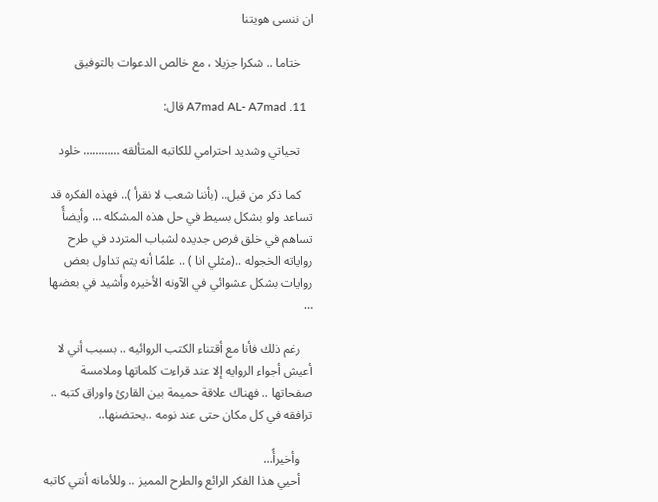ان ننسى هويتنا

    ختاما .. شكرا جزيلا ، مع خالص الدعوات بالتوفيق

  11. A7mad AL- A7mad قال:

    تحياتي وشديد احترامي للكاتبه المتألقه ………… خلود

    كما ذكر من قبل.. (بأننا شعب لا نقرأ ).. فهذه الفكره قد تساعد ولو بشكل بسيط في حل هذه المشكله … وأيضأً تساهم في خلق فرص جديده لشباب المتردد في طرح رواياته الخجوله ..(مثلي انا ) .. علمًا أنه يتم تداول بعض روايات بشكل عشوائي في الآونه الأخيره وأشيد في بعضها …

    رغم ذلك فأنا مع أقتناء الكتب الروائيه .. بسبب أني لا أعيش أجواء الروايه إلا عند قراءت كلماتها وملامسة صفحاتها .. فهناك علاقة حميمة بين القارئ واوراق كتبه .. ترافقه في كل مكان حتى عند نومه ..يحتضنها..

    وأخيرأً…
    أحيي هذا الفكر الرائع والطرح المميز .. وللأمانه أنتي كاتبه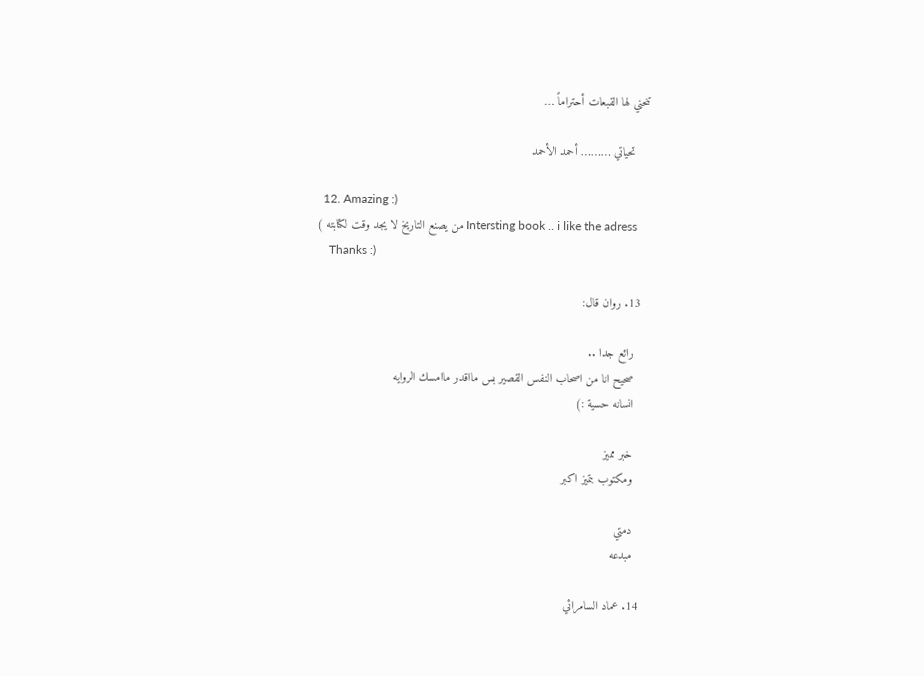تنحني لها القبعات أحتراماً …

    تحياتي ……… أحمد الأحمد

  12. Amazing :)
    Intersting book .. i like the adress من يصنع التاريخ لا يجد وقت لكتابته )
    Thanks :)

  13. روان قال:

    رائع جدا ..
    صحيح انا من اصحاب النفس القصير بس مااقدر ماامسك الروايه
    انسانه حسية :)

    خبر مميز
    ومكتوب بتميز اكبر

    دمتي
    مبدعه

  14. عماد السامرائي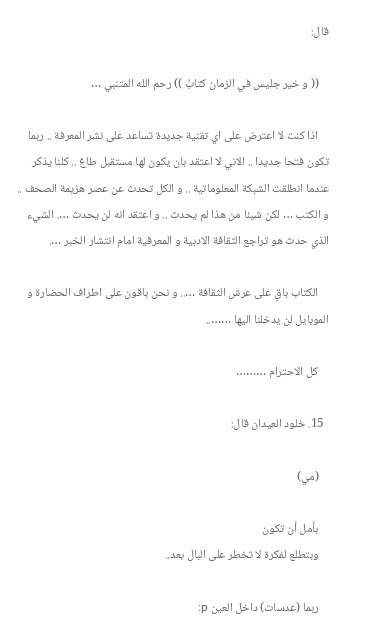قال:

    (( و خير جليس في الزمان كتابُ )) رحم الله المتنبي …

    اذا كنت لا اعترض على اي تقنية جديدة تساعد على نشر المعرفة .. ربما تكون فتحا جديدا .. الاني لا اعتقد بان يكون لها مستقبل طاغ .. كلنا يذكر عندما انطلقت الشبكة المعلوماتية .. و الكل تحدث عن عصر هزيمة الصحف .. و الكتب … لكن شيئا من هذا لم يحدث .. و اعتقد انه لن يحدث …. الشيء الذي حدث هو تراجع الثقافة الادبية و المعرفية امام انتشار الخبر ….

    الكتاب باقٍ على عرش الثقافة ….. و نحن باقون على اطراف الحضارة و الموبايل لن يدخلنا اليها ……..

    كل الاحترام ………

  15. خلود العيدان قال:

    (مي)

    بأمل أن تكون
    وبتطلع لفكرة لا تخطر على البال بعد..

    ربما (عدسات) داخل العين p: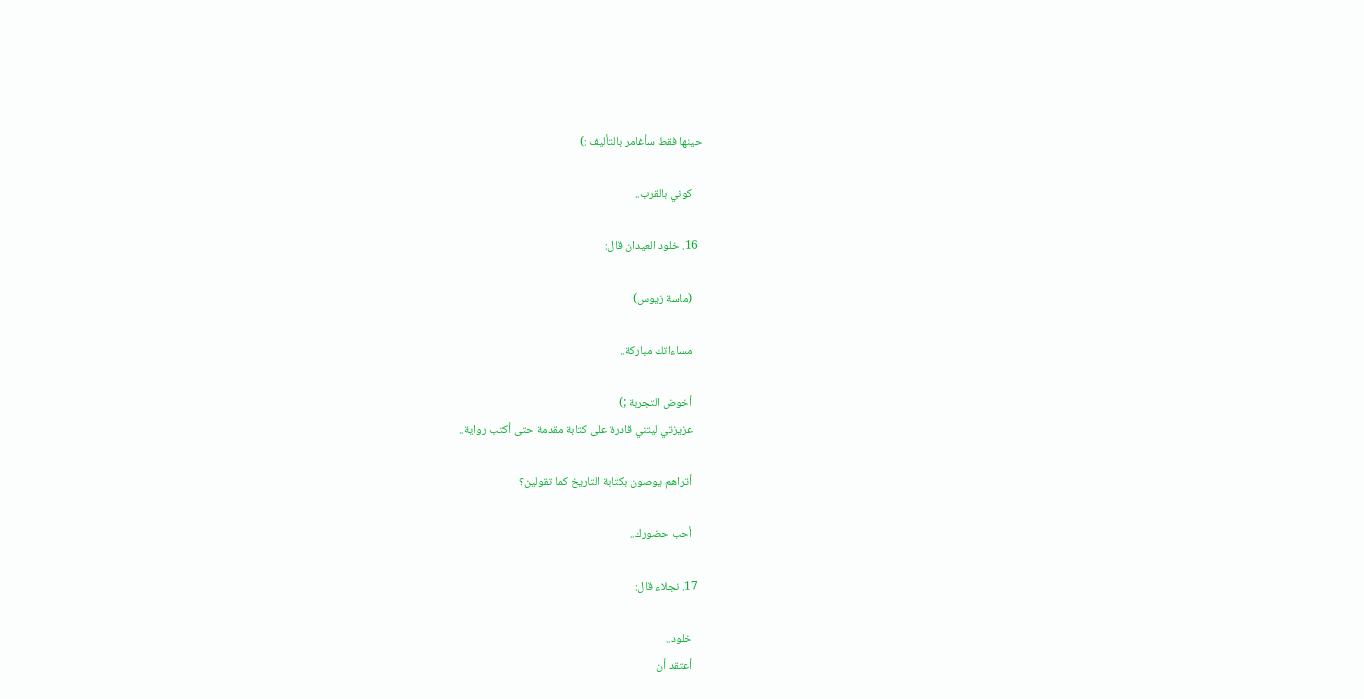حينها فقط سأغامر بالتأليف :)

    كوني بالقرب..

  16. خلود العيدان قال:

    (ماسة زيوس)

    مساءاتك مباركة..

    أخوض التجربة ;)
    عزيزتي ليتني قادرة على كتابة مقدمة حتى أكتب رواية..

    أتراهم يوصون بكتابة التاريخ كما تقولين؟

    أحب حضورك..

  17. نجلاء قال:

    خلود..
    أعتقد أن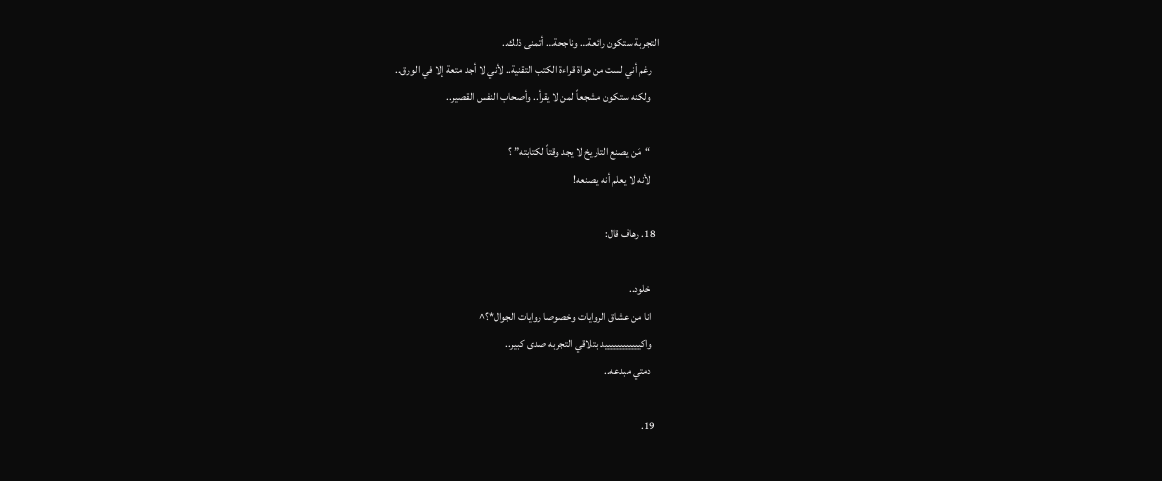التجربة ستكون رائعة… وناجحة… أتمنى ذلك..
    رغم أني لست من هواة قراءة الكتب التقنية.. لأني لا أجد متعة إلا في الورق..
    ولكنه ستكون مشجعاً لمن لا يقرأ.. وأصحاب النفس القصير..

    “مَن يصنع التاريخ لا يجد وقتاً لكتابته” ؟
    لأنه لا يعلم أنه يصنعه!

  18. رهاف قال:

    خلود..
    انا من عشاق الروايات وخصوصا روايات الجوال*؟^
    واكييييييييييييد بتلاقي التجربه صدى كبير..
    دمتي مبدعه..

  19.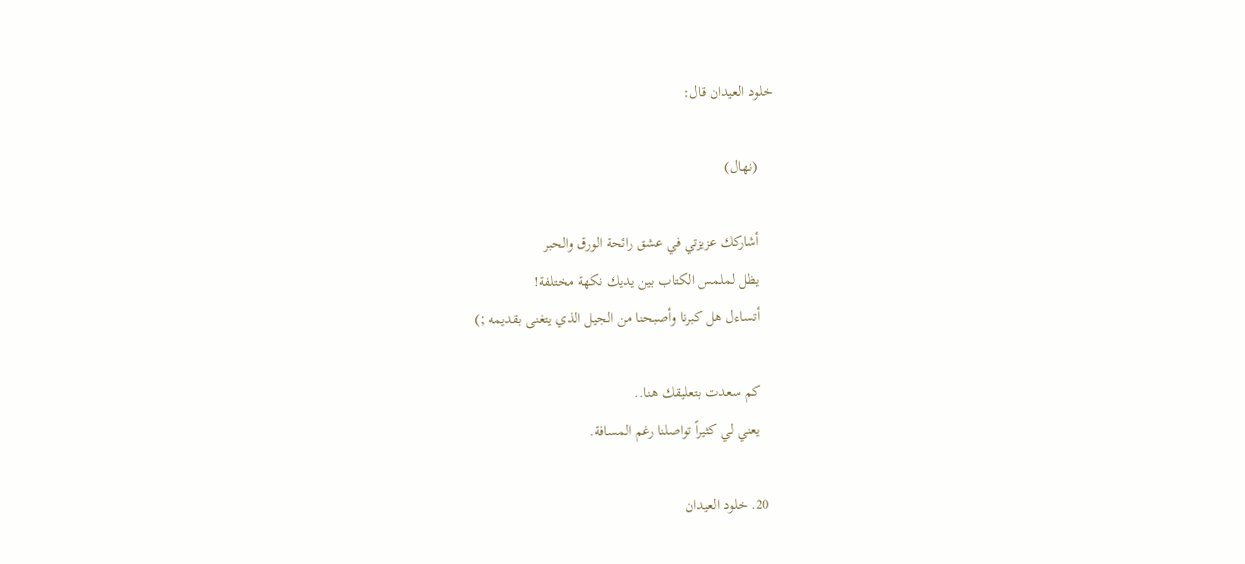خلود العيدان قال:

    (نهال)

    أشاركك عزيزتي في عشق رائحة الورق والحبر
    يظل لملمس الكتاب بين يديك نكهة مختلفة!
    أتساءل هل كبرنا وأصبحنا من الجيل الذي يتغنى بقديمه ;)

    كم سعدت بتعليقك هنا..
    يعني لي كثيراً تواصلنا رغم المسافة.

  20. خلود العيدان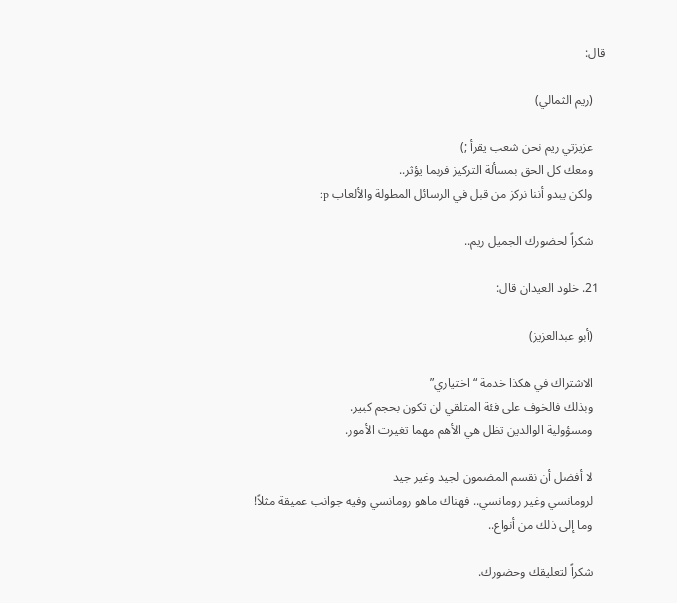قال:

    (ريم الثمالي)

    عزيزتي ريم نحن شعب يقرأ ;)
    ومعك كل الحق بمسألة التركيز فربما يؤثر..
    ولكن يبدو أننا نركز من قبل في الرسائل المطولة والألعاب p:

    شكراً لحضورك الجميل ريم..

  21. خلود العيدان قال:

    (أبو عبدالعزيز)

    الاشتراك في هكذا خدمة “اختياري”
    وبذلك فالخوف على فئة المتلقي لن تكون بحجم كبير.
    ومسؤولية الوالدين تظل هي الأهم مهما تغيرت الأمور.

    لا أفضل أن نقسم المضمون لجيد وغير جيد
    لرومانسي وغير رومانسي.. فهناك ماهو رومانسي وفيه جوانب عميقة مثلاً!
    وما إلى ذلك من أنواع..

    شكراً لتعليقك وحضورك.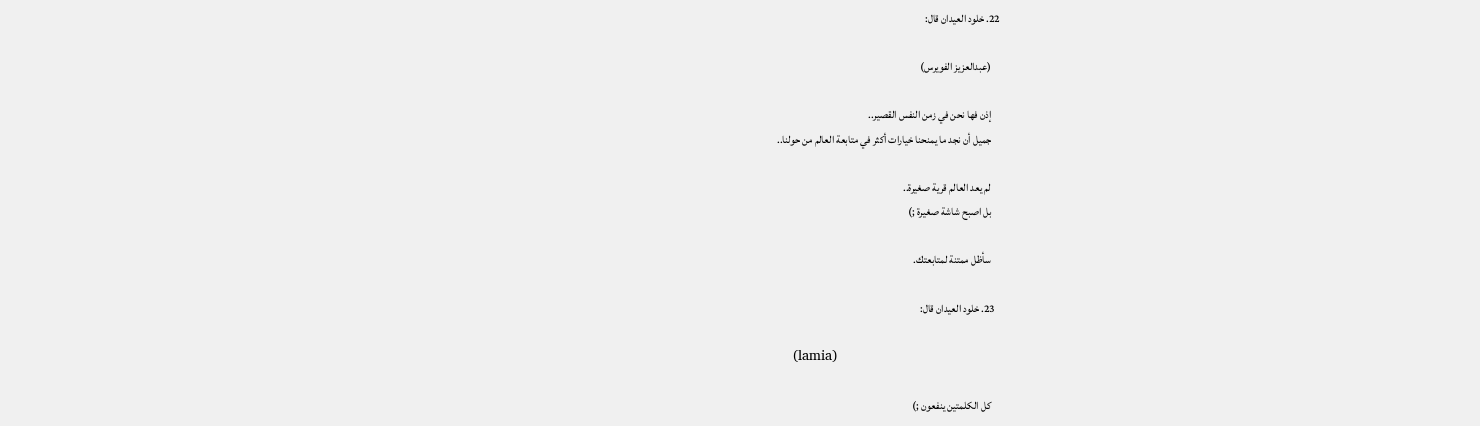22. خلود العيدان قال:

    (عبدالعزيز الفويرس)

    إذن فها نحن في زمن النفس القصير..
    جميل أن نجد ما يمنحنا خيارات أكثر في متابعة العالم من حولنا..

    لم يعد العالم قرية صغيرة..
    بل اصبح شاشة صغيرة ;)

    سأظل ممتنة لمتابعتك.

  23. خلود العيدان قال:

    (lamia)

    كل الكلمتين ينفعون ;)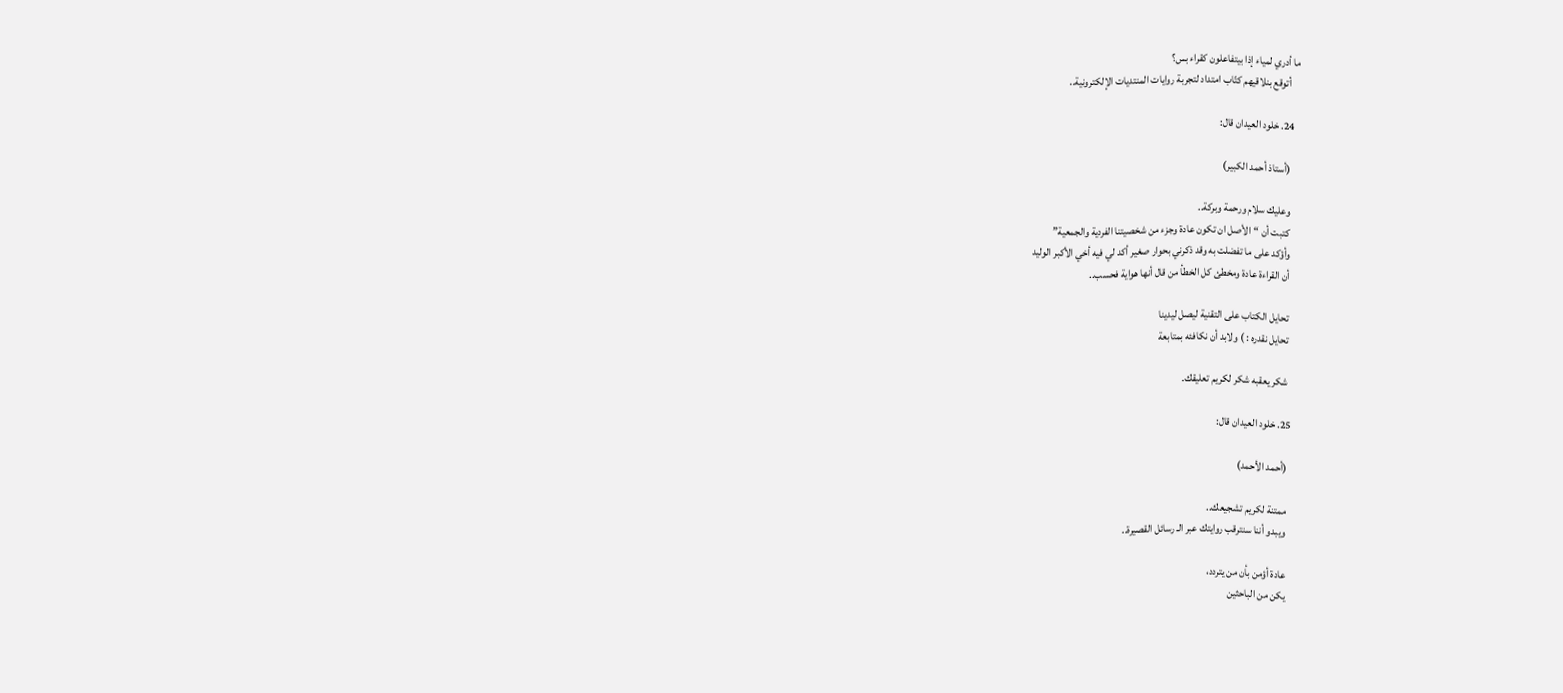ما أدري لمياء إذا بيتفاعلون كقراء بس؟
    أتوقع بنلاقيهم كتّاب امتداد لتجربة روايات المنتديات الإلكترونية..

  24. خلود العيدان قال:

    (أستاذ أحمد الكبير)

    وعليك سلام ورحمة وبركة..
    كتبت أن “الأصل ان تكون عادة وجزء من شخصيتنا الفردية والجمعية”
    وأؤكد على ما تفضلت به وقد ذكرني بحوار صغير أكد لي فيه أخي الأكبر الوليد
    أن القراءة عادة ومخطئ كل الخطأ من قال أنها هواية فحسب..

    تحايل الكتاب على التقنية ليصل ليدينا
    تحايل نقدره : ) ولابد أن نكافئه بمتابعة

    شكر يعقبه شكر لكريم تعليقك.

  25. خلود العيدان قال:

    (أحمد الأحمد)

    ممتنة لكريم تشجيعك..
    ويبدو أننا سنترقب روايتك عبر الـ رسائل القصيرة..

    عادة أؤمن بأن من يتردد،
    يكن من الباحثين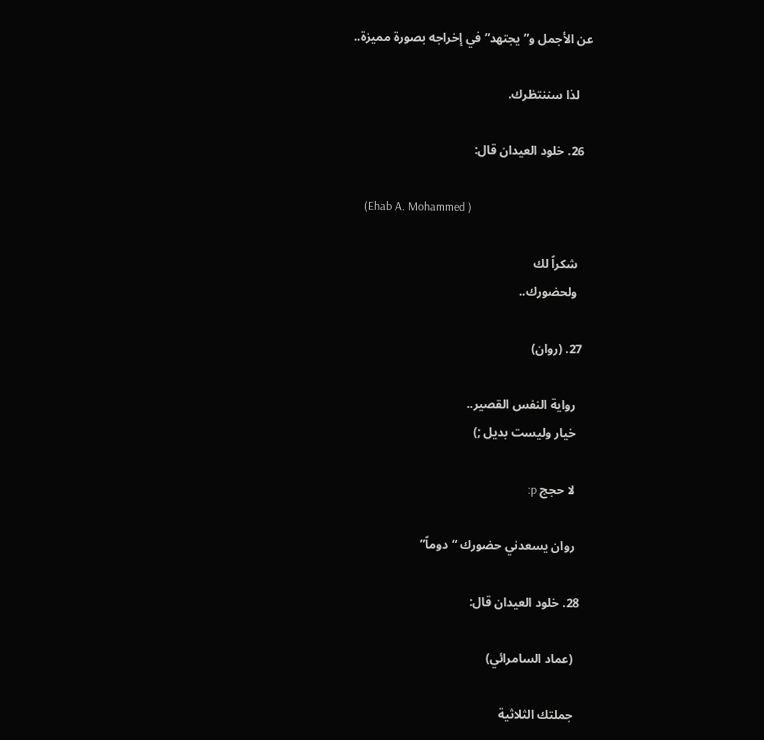عن الأجمل و”يجتهد” في إخراجه بصورة مميزة..

    لذا سننتظرك.

  26. خلود العيدان قال:

    (Ehab A. Mohammed )

    شكراً لك
    ولحضورك..

  27. (روان)

    رواية النفس القصير..
    خيار وليست بديل ;)

    لا حجج p:

    روان يسعدني حضورك “دوماً”

  28. خلود العيدان قال:

    (عماد السامرائي)

    جملتك الثلاثية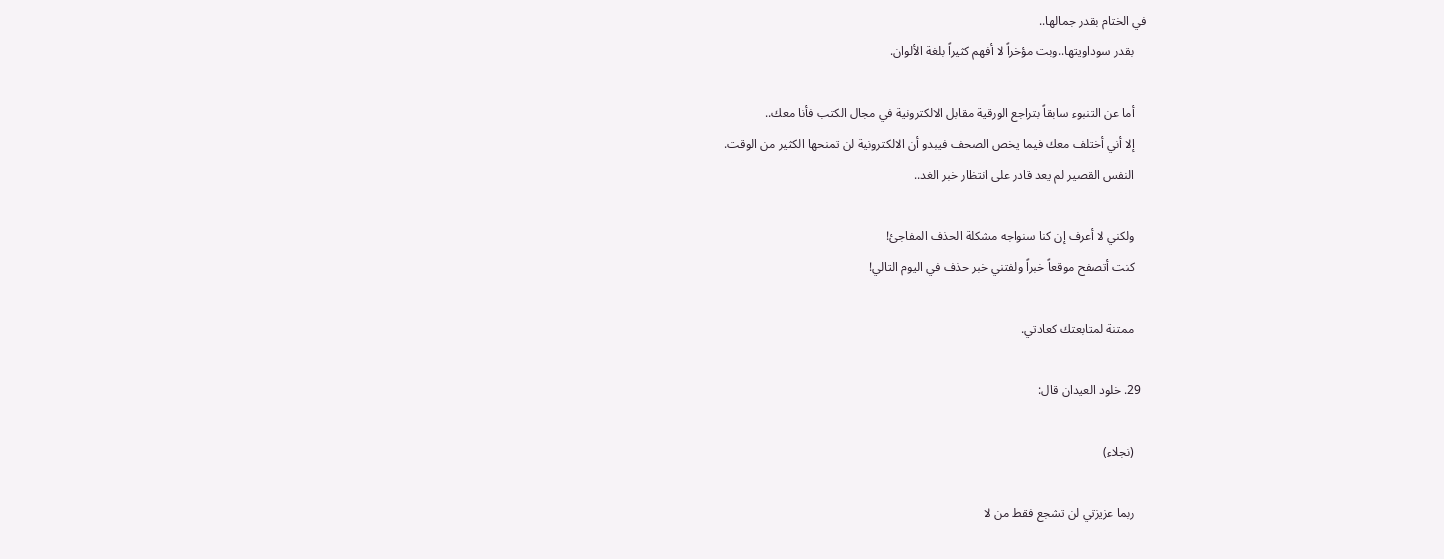في الختام بقدر جمالها..
    بقدر سوداويتها..وبت مؤخراً لا أفهم كثيراً بلغة الألوان.

    أما عن التنبوء سابقاً بتراجع الورقية مقابل الالكترونية في مجال الكتب فأنا معك..
    إلا أني أختلف معك فيما يخص الصحف فيبدو أن الالكترونية لن تمنحها الكثير من الوقت.
    النفس القصير لم يعد قادر على انتظار خبر الغد..

    ولكني لا أعرف إن كنا سنواجه مشكلة الحذف المفاجئ!
    كنت أتصفح موقعاً خبراً ولفتني خبر حذف في اليوم التالي!

    ممتنة لمتابعتك كعادتي.

  29. خلود العيدان قال:

    (نجلاء)

    ربما عزيزتي لن تشجع فقط من لا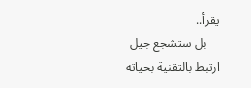يقرأ..
    بل ستشجع جيل ارتبط بالتقنية بحياته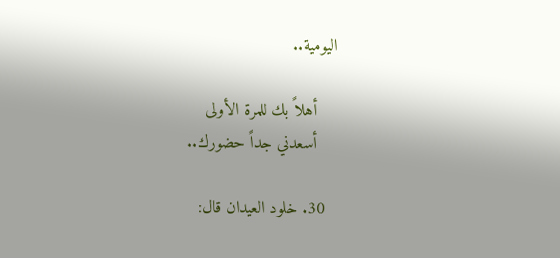اليومية..

    أهلاً بك للمرة الأولى
    أسعدني جداً حضورك..

  30. خلود العيدان قال: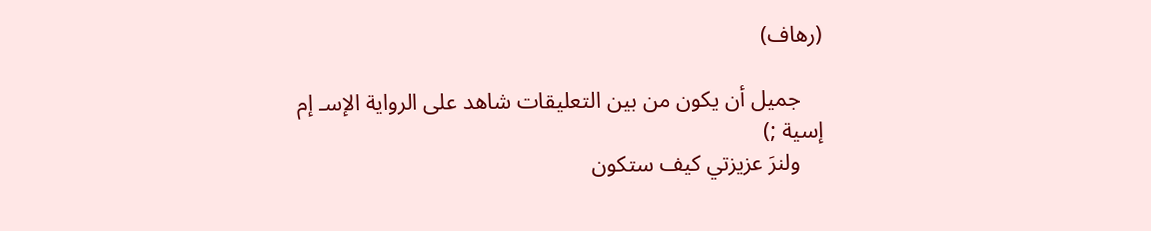(رهاف)

    جميل أن يكون من بين التعليقات شاهد على الرواية الإسـ إم إسية ;)
    ولنرَ عزيزتي كيف ستكون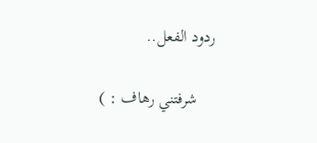ردود الفعل..

    شرفتني رهاف : )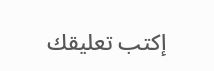إكتب تعليقك